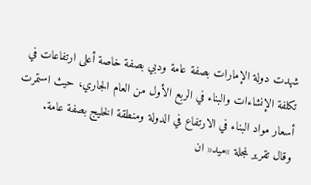شهدت دولة الإمارات بصفة عامة ودبي بصفة خاصة أعلى ارتفاعات في تكلفة الإنشاءات والبناء في الربع الأول من العام الجاري، حيث استمرت أسعار مواد البناء في الارتفاع في الدولة ومنطقة الخليج بصفة عامة.
وقال تقرير لمجلة »ميد« ان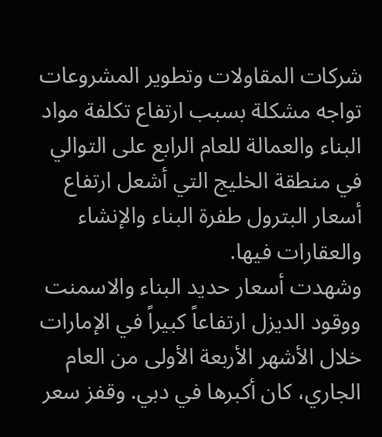شركات المقاولات وتطوير المشروعات تواجه مشكلة بسبب ارتفاع تكلفة مواد البناء والعمالة للعام الرابع على التوالي في منطقة الخليج التي أشعل ارتفاع أسعار البترول طفرة البناء والإنشاء والعقارات فيها.
وشهدت أسعار حديد البناء والاسمنت ووقود الديزل ارتفاعاً كبيراً في الإمارات خلال الأشهر الأربعة الأولى من العام الجاري، كان أكبرها في دبي. وقفز سعر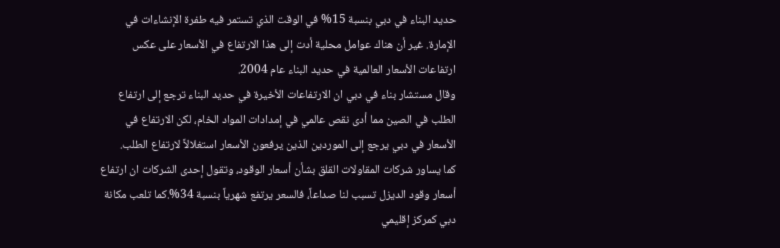حديد البناء في دبي بنسبة 15% في الوقت الذي تستمر فيه طفرة الإنشاءات في الإمارة. غير أن هناك عوامل محلية أدت إلى هذا الارتفاع في الأسعار على عكس ارتفاعات الأسعار العالمية في حديد البناء عام 2004.
وقال مستشار بناء في دبي ان الارتفاعات الأخيرة في حديد البناء ترجع إلى ارتفاع الطلب في الصين مما أدى نقص عالمي في إمدادات المواد الخام، لكن الارتفاع في الأسعار في دبي يرجع إلى الموردين الذين يرفعون الأسعار استغلالاً لارتفاع الطلب.
كما يساور شركات المقاولات القلق بشأن أسعار الوقود، وتقول إحدى الشركات ان ارتفاع أسعار وقود الديزل تسبب لنا صداعاً، فالسعر يرتفع شهرياً بنسبة 34%.كما تلعب مكانة دبي كمركز إقليمي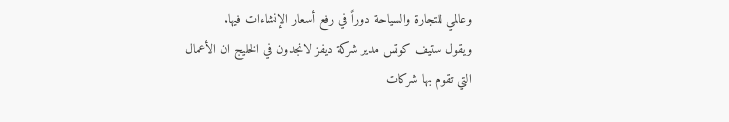وعالمي للتجارة والسياحة دوراً في رفع أسعار الإنشاءات فيها.
ويقول ستيف كوتس مدير شركة ديفز لانجدون في الخليج ان الأعمال التي تقوم بها شركات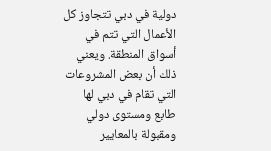دولية في دبي تتجاوز كل الأعمال التي تتم في أسواق المنطقة. ويعني ذلك أن بعض المشروعات التي تقام في دبي لها طابع ومستوى دولي ومقبولة بالمعايير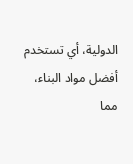الدولية، أي تستخدم أفضل مواد البناء،
مما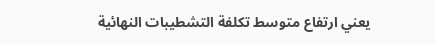يعني ارتفاع متوسط تكلفة التشطيبات النهائية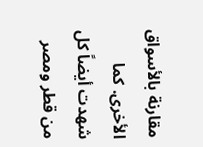مقارنة بالأسواق الأخرى. كما شهدت أيضاً كل من قطر ومصر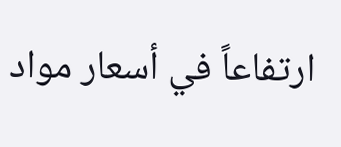ارتفاعاً في أسعار مواد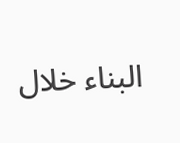البناء خلال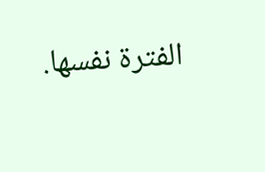الفترة نفسها.